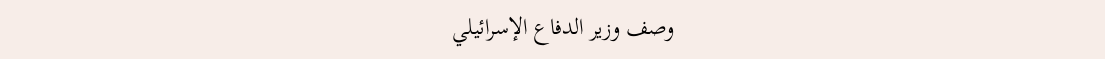وصف وزير الدفاع الإسرائيلي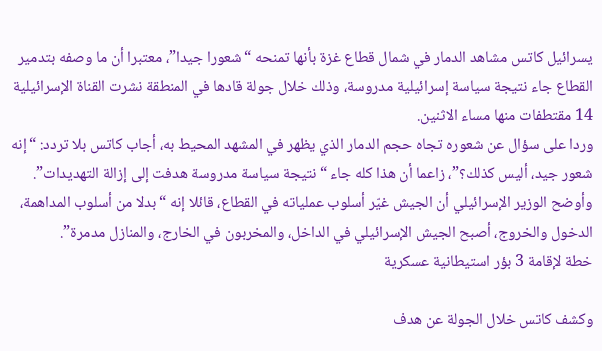يسرائيل كاتس مشاهد الدمار في شمال قطاع غزة بأنها تمنحه “شعورا جيدا”، معتبرا أن ما وصفه بتدمير القطاع جاء نتيجة سياسة إسرائيلية مدروسة، وذلك خلال جولة قادها في المنطقة نشرت القناة الإسرائيلية 14 مقتطفات منها مساء الاثنين.
وردا على سؤال عن شعوره تجاه حجم الدمار الذي يظهر في المشهد المحيط به، أجاب كاتس بلا تردد: “إنه شعور جيد، أليس كذلك؟”، زاعما أن هذا كله جاء “نتيجة سياسة مدروسة هدفت إلى إزالة التهديدات”.
وأوضح الوزير الإسرائيلي أن الجيش غيّر أسلوب عملياته في القطاع، قائلا إنه “بدلا من أسلوب المداهمة، الدخول والخروج، أصبح الجيش الإسرائيلي في الداخل، والمخربون في الخارج، والمنازل مدمرة”.
خطة لإقامة 3 بؤر استيطانية عسكرية

وكشف كاتس خلال الجولة عن هدف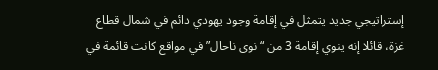إستراتيجي جديد يتمثل في إقامة وجود يهودي دائم في شمال قطاع غزة، قائلا إنه ينوي إقامة 3 من “نوى ناحال” في مواقع كانت قائمة في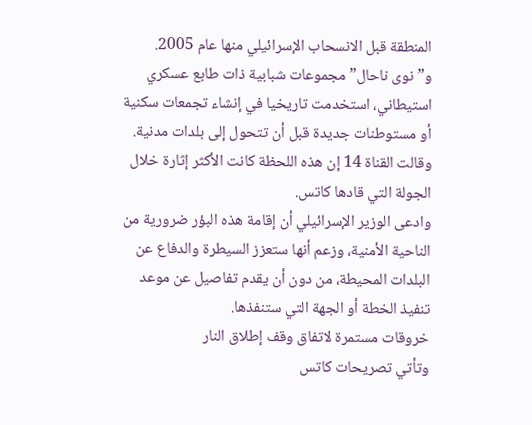المنطقة قبل الانسحاب الإسرائيلي منها عام 2005.
و”نوى ناحال” مجموعات شبابية ذات طابع عسكري استيطاني، استخدمت تاريخيا في إنشاء تجمعات سكنية أو مستوطنات جديدة قبل أن تتحول إلى بلدات مدنية. وقالت القناة 14 إن هذه اللحظة كانت الأكثر إثارة خلال الجولة التي قادها كاتس.
وادعى الوزير الإسرائيلي أن إقامة هذه البؤر ضرورية من الناحية الأمنية، وزعم أنها ستعزز السيطرة والدفاع عن البلدات المحيطة، من دون أن يقدم تفاصيل عن موعد تنفيذ الخطة أو الجهة التي ستنفذها.
خروقات مستمرة لاتفاق وقف إطلاق النار
وتأتي تصريحات كاتس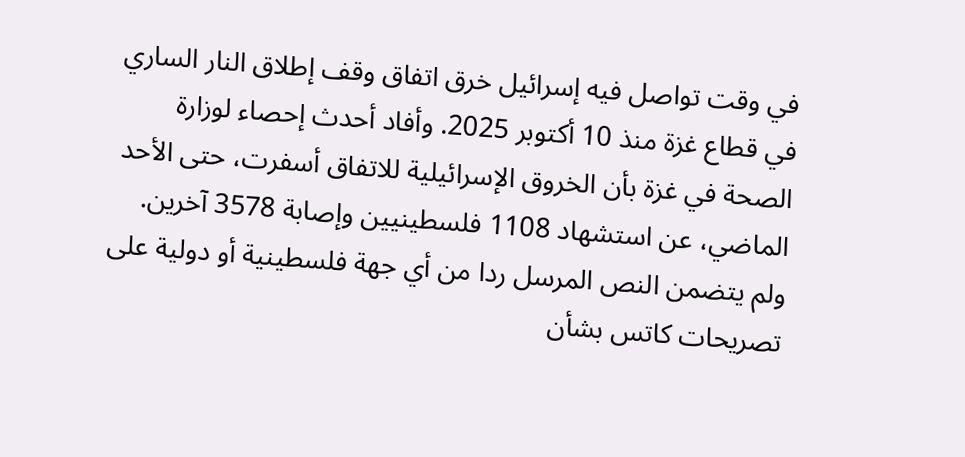في وقت تواصل فيه إسرائيل خرق اتفاق وقف إطلاق النار الساري في قطاع غزة منذ 10 أكتوبر 2025. وأفاد أحدث إحصاء لوزارة الصحة في غزة بأن الخروق الإسرائيلية للاتفاق أسفرت، حتى الأحد الماضي، عن استشهاد 1108 فلسطينيين وإصابة 3578 آخرين.
ولم يتضمن النص المرسل ردا من أي جهة فلسطينية أو دولية على تصريحات كاتس بشأن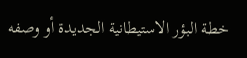خطة البؤر الاستيطانية الجديدة أو وصفه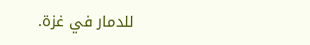للدمار في غزة.